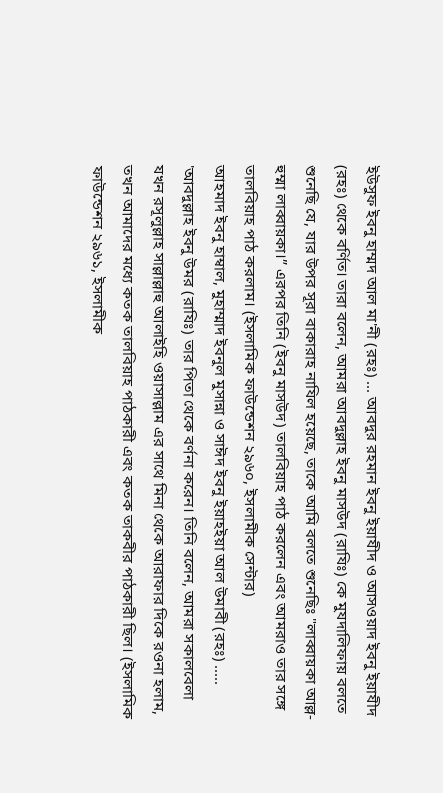ইউসুফ ইবনু হাম্মদ আল মা'নী (রহঃ) ... আবদুর রহমান ইবনু ইয়াযীদ ও আসওয়াদ ইবনু ইয়াযীদ (রহঃ) থেকে বর্ণিত। তারা বলেন, আমরা আবদুল্লাহ ইবনু মাসউদ (রাযিঃ) কে মুযদালিফায় বলতে শুনেছি যে, যার উপর সূরা বাকারাহ নাযিল হয়েছে, তাকে আমি বলতে শুনেছিঃ "লাব্বায়কা আল্ল-হুম্মা লাব্বায়কা।” এরপর তিনি (ইবনু মাসউদ) তালবিয়াহ পাঠ করলেন এবং আমরাও তার সঙ্গে তালবিয়াহ পাঠ করলাম। (ইসলামিক ফাউন্ডেশন ২৯৬০, ইসলামীক সেন্টার)
আহমাদ ইবনু হাম্বাল, মুহাম্মাদ ইবনুল মুসান্না ও সাঈদ ইবনু ইয়াহইয়া আল উমাবী (রহঃ) ..... 'আবদুল্লাহ ইবনু উমর (রাযিঃ) তার পিতা থেকে বর্ণনা করেন। তিনি বলেন, আমরা সকালবেলা যখন রসূলুল্লাহ সাল্লাল্লাহু আলাইহি ওয়াসাল্লাম এর সাথে মিনা থেকে আরাফার দিকে রওনা হলাম, তখন আমাদের মধ্যে কতক তালবিয়াহ পাঠকারী এবং কতক তাকবীর পাঠকারী ছিল। (ইসলামিক ফাউন্ডেশন ২৯৬১, ইসলামীক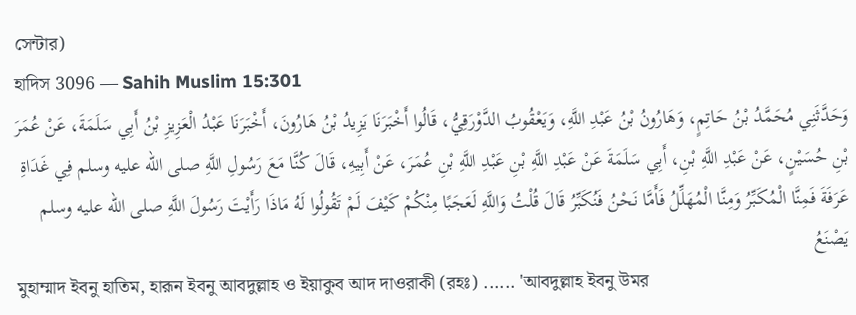সেন্টার)
হাদিস 3096 — Sahih Muslim 15:301
وَحَدَّثَنِي مُحَمَّدُ بْنُ حَاتِمٍ، وَهَارُونُ بْنُ عَبْدِ اللَّهِ، وَيَعْقُوبُ الدَّوْرَقِيُّ، قَالُوا أَخْبَرَنَا يَزِيدُ بْنُ هَارُونَ، أَخْبَرَنَا عَبْدُ الْعَزِيزِ بْنُ أَبِي سَلَمَةَ، عَنْ عُمَرَ بْنِ حُسَيْنٍ، عَنْ عَبْدِ اللَّهِ بْنِ، أَبِي سَلَمَةَ عَنْ عَبْدِ اللَّهِ بْنِ عَبْدِ اللَّهِ بْنِ عُمَرَ، عَنْ أَبِيهِ، قَالَ كُنَّا مَعَ رَسُولِ اللَّهِ صلى الله عليه وسلم فِي غَدَاةِ عَرَفَةَ فَمِنَّا الْمُكَبِّرُ وَمِنَّا الْمُهَلِّلُ فَأَمَّا نَحْنُ فَنُكَبِّرُ قَالَ قُلْتُ وَاللَّهِ لَعَجَبًا مِنْكُمْ كَيْفَ لَمْ تَقُولُوا لَهُ مَاذَا رَأَيْتَ رَسُولَ اللَّهِ صلى الله عليه وسلم يَصْنَعُ
মুহাম্মাদ ইবনু হাতিম, হারূন ইবনু আবদুল্লাহ ও ইয়াকুব আদ দাওরাকী (রহঃ) ...... 'আবদুল্লাহ ইবনু উমর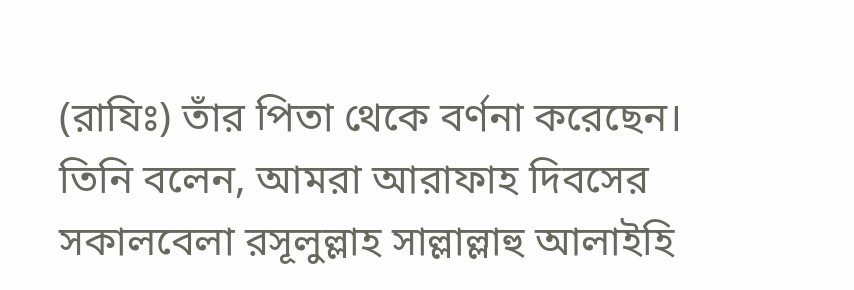(রাযিঃ) তাঁর পিতা থেকে বর্ণনা করেছেন। তিনি বলেন, আমরা আরাফাহ দিবসের সকালবেলা রসূলুল্লাহ সাল্লাল্লাহু আলাইহি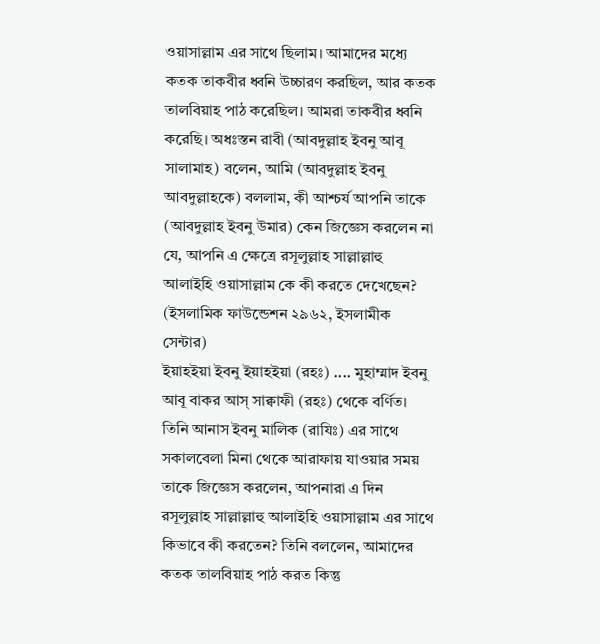ওয়াসাল্লাম এর সাথে ছিলাম। আমাদের মধ্যে কতক তাকবীর ধ্বনি উচ্চারণ করছিল, আর কতক তালবিয়াহ পাঠ করেছিল। আমরা তাকবীর ধ্বনি করেছি। অধঃস্তন রাবী (আবদুল্লাহ ইবনু আবূ সালামাহ) বলেন, আমি (আবদুল্লাহ ইবনু আবদুল্লাহকে) বললাম, কী আশ্চর্য আপনি তাকে (আবদুল্লাহ ইবনু উমার) কেন জিজ্ঞেস করলেন না যে, আপনি এ ক্ষেত্রে রসূলুল্লাহ সাল্লাল্লাহু আলাইহি ওয়াসাল্লাম কে কী করতে দেখেছেন? (ইসলামিক ফাউন্ডেশন ২৯৬২, ইসলামীক সেন্টার)
ইয়াহইয়া ইবনু ইয়াহইয়া (রহঃ) .... মুহাম্মাদ ইবনু আবূ বাকর আস্ সাক্বাফী (রহঃ) থেকে বর্ণিত। তিনি আনাস ইবনু মালিক (রাযিঃ) এর সাথে সকালবেলা মিনা থেকে আরাফায় যাওয়ার সময় তাকে জিজ্ঞেস করলেন, আপনারা এ দিন রসূলুল্লাহ সাল্লাল্লাহু আলাইহি ওয়াসাল্লাম এর সাথে কিভাবে কী করতেন? তিনি বললেন, আমাদের কতক তালবিয়াহ পাঠ করত কিন্তু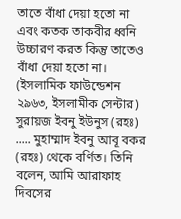তাতে বাঁধা দেয়া হতো না এবং কতক তাকবীর ধ্বনি উচ্চারণ করত কিন্তু তাতেও বাঁধা দেয়া হতো না। (ইসলামিক ফাউন্ডেশন ২৯৬৩, ইসলামীক সেন্টার)
সুরায়জ ইবনু ইউনুস (রহঃ) ..... মুহাম্মাদ ইবনু আবূ বকর (রহঃ) থেকে বর্ণিত। তিনি বলেন, আমি আরাফাহ দিবসের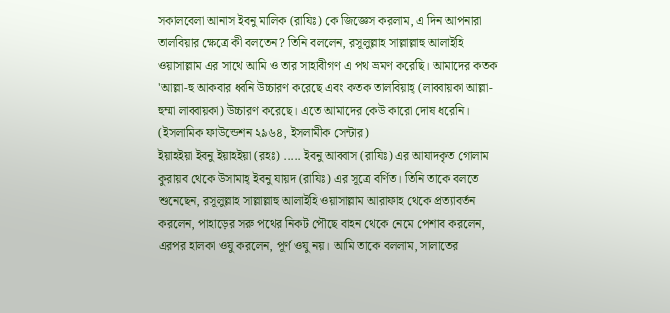সকালবেলা আনাস ইবনু মালিক (রাযিঃ) কে জিজ্ঞেস করলাম, এ দিন আপনারা তালবিয়ার ক্ষেত্রে কী বলতেন? তিনি বললেন, রসূলুল্লাহ সাল্লাল্লাহু আলাইহি ওয়াসাল্লাম এর সাথে আমি ও তার সাহাবীগণ এ পথ ভ্রমণ করেছি। আমাদের কতক 'আল্লা-হু আকবার ধ্বনি উচ্চারণ করেছে এবং কতক তালবিয়াহ্ (লাব্বায়কা আল্লা-হুম্মা লাব্বায়কা) উচ্চারণ করেছে। এতে আমাদের কেউ কারো দোষ ধরেনি। (ইসলামিক ফাউন্ডেশন ২৯৬৪, ইসলামীক সেন্টার)
ইয়াহইয়া ইবনু ইয়াহইয়া (রহঃ) ..... ইবনু আব্বাস (রাযিঃ) এর আযাদকৃত গোলাম কুরায়ব থেকে উসামাহ্ ইবনু যায়দ (রাযিঃ) এর সূত্রে বর্ণিত। তিনি তাকে বলতে শুনেছেন, রসূলুল্লাহ সাল্লাল্লাহু আলাইহি ওয়াসাল্লাম আরাফাহ থেকে প্রত্যাবর্তন করলেন, পাহাড়ের সরু পথের নিকট পৌছে বাহন থেকে নেমে পেশাব করলেন, এরপর হালকা ওযু করলেন, পূর্ণ ওযু নয়। আমি তাকে বললাম, সালাতের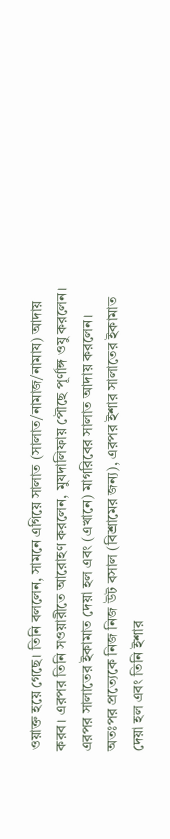ওয়াক্ত হয়ে গেছে। তিনি বললেন, সামনে এগিয়ে সালাত (সালাত/নামাজ/নামায) আদায় করব। এরপর তিনি সওয়ারীতে আরোহণ করলেন, মুযদালিফায় পৌছে পূর্ণাঙ্গ ওযু করলেন। এরপর সালাতের ইকামাত দেয়া হল এবং (এখানে) মাগরিবের সালাত আদায় করলেন। অতঃপর প্রত্যেকে নিজ নিজ উট বসাল (বিশ্রামের জন্য), এরপর ইশার সালাতের ইকামাত দেয়া হল এবং তিনি ইশার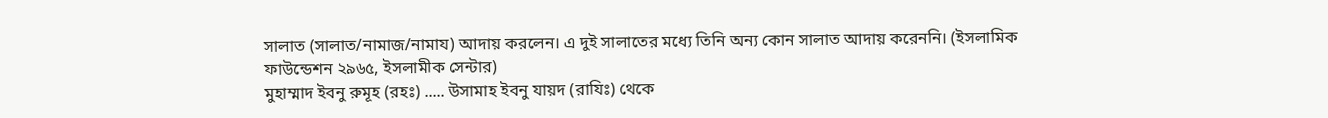সালাত (সালাত/নামাজ/নামায) আদায় করলেন। এ দুই সালাতের মধ্যে তিনি অন্য কোন সালাত আদায় করেননি। (ইসলামিক ফাউন্ডেশন ২৯৬৫, ইসলামীক সেন্টার)
মুহাম্মাদ ইবনু রুমূহ (রহঃ) ..... উসামাহ ইবনু যায়দ (রাযিঃ) থেকে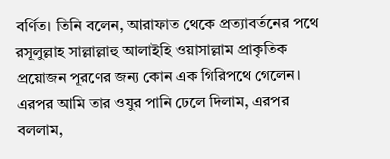বর্ণিত। তিনি বলেন, আরাফাত থেকে প্রত্যাবর্তনের পথে রসূলুল্লাহ সাল্লাল্লাহু আলাইহি ওয়াসাল্লাম প্রাকৃতিক প্রয়োজন পূরণের জন্য কোন এক গিরিপথে গেলেন। এরপর আমি তার ওযুর পানি ঢেলে দিলাম, এরপর বললাম,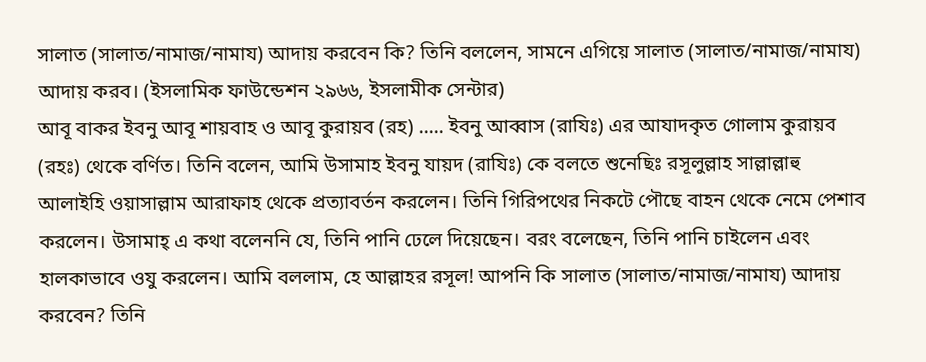সালাত (সালাত/নামাজ/নামায) আদায় করবেন কি? তিনি বললেন, সামনে এগিয়ে সালাত (সালাত/নামাজ/নামায) আদায় করব। (ইসলামিক ফাউন্ডেশন ২৯৬৬, ইসলামীক সেন্টার)
আবূ বাকর ইবনু আবূ শায়বাহ ও আবূ কুরায়ব (রহ) ..... ইবনু আব্বাস (রাযিঃ) এর আযাদকৃত গোলাম কুরায়ব (রহঃ) থেকে বর্ণিত। তিনি বলেন, আমি উসামাহ ইবনু যায়দ (রাযিঃ) কে বলতে শুনেছিঃ রসূলুল্লাহ সাল্লাল্লাহু আলাইহি ওয়াসাল্লাম আরাফাহ থেকে প্রত্যাবর্তন করলেন। তিনি গিরিপথের নিকটে পৌছে বাহন থেকে নেমে পেশাব করলেন। উসামাহ্ এ কথা বলেননি যে, তিনি পানি ঢেলে দিয়েছেন। বরং বলেছেন, তিনি পানি চাইলেন এবং হালকাভাবে ওযু করলেন। আমি বললাম, হে আল্লাহর রসূল! আপনি কি সালাত (সালাত/নামাজ/নামায) আদায় করবেন? তিনি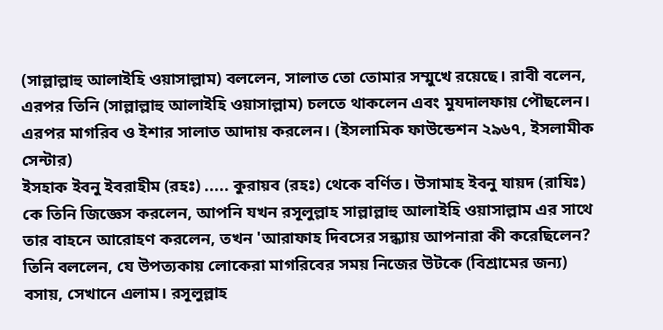(সাল্লাল্লাহু আলাইহি ওয়াসাল্লাম) বললেন, সালাত তো তোমার সম্মুখে রয়েছে। রাবী বলেন, এরপর তিনি (সাল্লাল্লাহু আলাইহি ওয়াসাল্লাম) চলতে থাকলেন এবং মুযদালফায় পৌছলেন। এরপর মাগরিব ও ইশার সালাত আদায় করলেন। (ইসলামিক ফাউন্ডেশন ২৯৬৭, ইসলামীক সেন্টার)
ইসহাক ইবনু ইবরাহীম (রহঃ) ..... কুরায়ব (রহঃ) থেকে বর্ণিত। উসামাহ ইবনু যায়দ (রাযিঃ) কে তিনি জিজ্ঞেস করলেন, আপনি যখন রসূলুল্লাহ সাল্লাল্লাহু আলাইহি ওয়াসাল্লাম এর সাথে তার বাহনে আরোহণ করলেন, তখন 'আরাফাহ দিবসের সন্ধ্যায় আপনারা কী করেছিলেন? তিনি বললেন, যে উপত্যকায় লোকেরা মাগরিবের সময় নিজের উটকে (বিশ্রামের জন্য) বসায়, সেখানে এলাম। রসূলুল্লাহ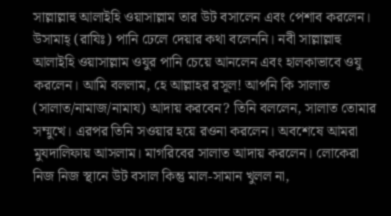সাল্লাল্লাহু আলাইহি ওয়াসাল্লাম তার উট বসালেন এবং পেশাব করলেন। উসামাহ্ (রাযিঃ) পানি ঢেলে দেয়ার কথা বলেননি। নবী সাল্লাল্লাহু আলাইহি ওয়াসাল্লাম ওযুর পানি চেয়ে আনলেন এবং হালকাভাবে ওযু করলেন। আমি বললাম, হে আল্লাহর রসূল! আপনি কি সালাত (সালাত/নামাজ/নামায) আদায় করবেন? তিনি বললেন, সালাত তোমার সম্মুখে। এরপর তিনি সওয়ার হয়ে রওনা করলেন। অবশেষে আমরা মুযদালিফায় আসলাম। মাগরিবের সালাত আদায় করলেন। লোকেরা নিজ নিজ স্থানে উট বসাল কিন্তু মাল-সামান খুলল না,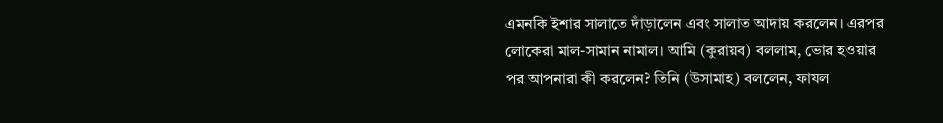এমনকি ইশার সালাতে দাঁড়ালেন এবং সালাত আদায় করলেন। এরপর লোকেরা মাল-সামান নামাল। আমি (কুরায়ব) বললাম, ভোর হওয়ার পর আপনারা কী করলেন? তিনি (উসামাহ) বললেন, ফাযল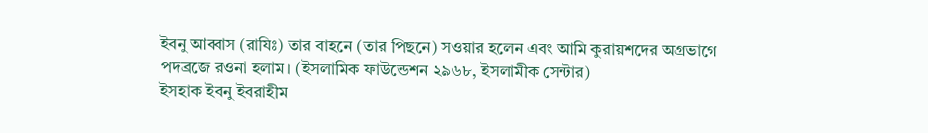ইবনু আব্বাস (রাযিঃ) তার বাহনে (তার পিছনে) সওয়ার হলেন এবং আমি কুরায়শদের অগ্রভাগে পদব্রজে রওনা হলাম। (ইসলামিক ফাউন্ডেশন ২৯৬৮, ইসলামীক সেন্টার)
ইসহাক ইবনু ইবরাহীম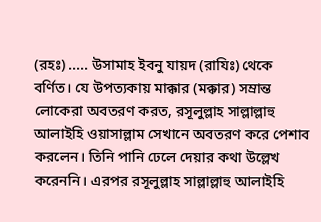(রহঃ) ..... উসামাহ ইবনু যায়দ (রাযিঃ) থেকে বর্ণিত। যে উপত্যকায় মাক্কার (মক্কার) সম্রান্ত লোকেরা অবতরণ করত, রসূলুল্লাহ সাল্লাল্লাহু আলাইহি ওয়াসাল্লাম সেখানে অবতরণ করে পেশাব করলেন। তিনি পানি ঢেলে দেয়ার কথা উল্লেখ করেননি। এরপর রসূলুল্লাহ সাল্লাল্লাহু আলাইহি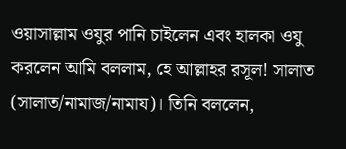ওয়াসাল্লাম ওযুর পানি চাইলেন এবং হালকা ওযু করলেন আমি বললাম, হে আল্লাহর রসূল! সালাত (সালাত/নামাজ/নামায)। তিনি বললেন,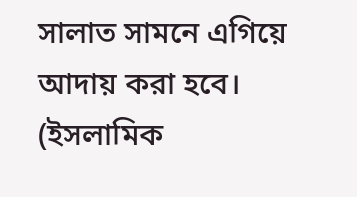সালাত সামনে এগিয়ে আদায় করা হবে। (ইসলামিক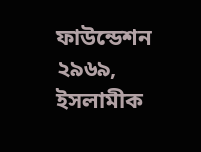ফাউন্ডেশন ২৯৬৯, ইসলামীক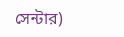সেন্টার)